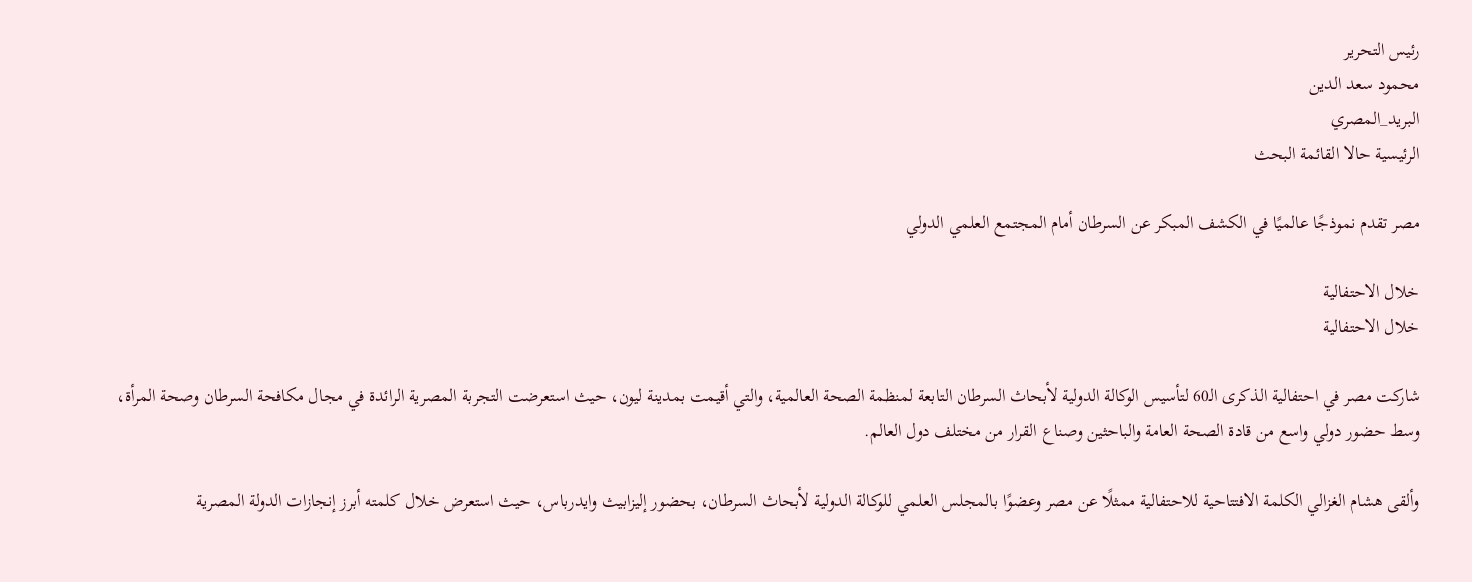رئيس التحرير
محمود سعد الدين
البريد_المصري
الرئيسية حالا القائمة البحث

مصر تقدم نموذجًا عالميًا في الكشف المبكر عن السرطان أمام المجتمع العلمي الدولي

خلال الاحتفالية
خلال الاحتفالية

شاركت مصر في احتفالية الذكرى الـ60 لتأسيس الوكالة الدولية لأبحاث السرطان التابعة لمنظمة الصحة العالمية، والتي أقيمت بمدينة ليون، حيث استعرضت التجربة المصرية الرائدة في مجال مكافحة السرطان وصحة المرأة، وسط حضور دولي واسع من قادة الصحة العامة والباحثين وصناع القرار من مختلف دول العالم.

وألقى هشام الغزالي الكلمة الافتتاحية للاحتفالية ممثلًا عن مصر وعضوًا بالمجلس العلمي للوكالة الدولية لأبحاث السرطان، بحضور إليزابيث وايدرباس، حيث استعرض خلال كلمته أبرز إنجازات الدولة المصرية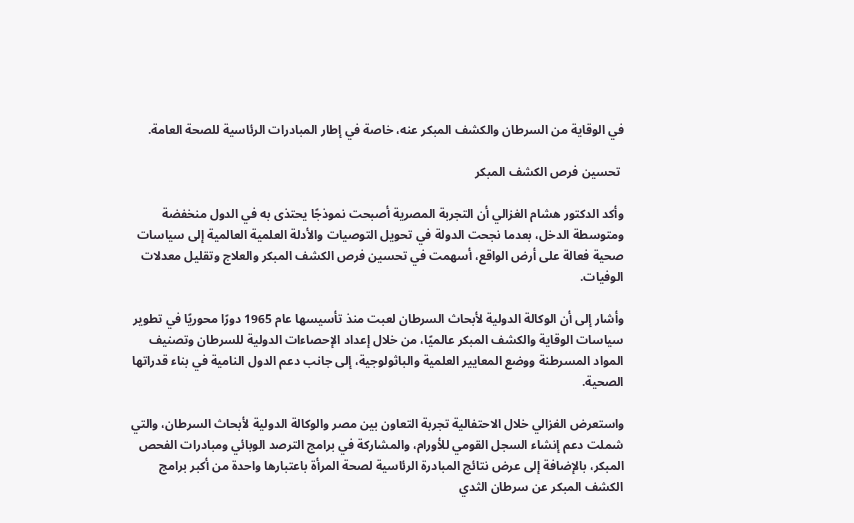في الوقاية من السرطان والكشف المبكر عنه، خاصة في إطار المبادرات الرئاسية للصحة العامة.

 تحسين فرص الكشف المبكر

وأكد الدكتور هشام الغزالي أن التجربة المصرية أصبحت نموذجًا يحتذى به في الدول منخفضة ومتوسطة الدخل، بعدما نجحت الدولة في تحويل التوصيات والأدلة العلمية العالمية إلى سياسات صحية فعالة على أرض الواقع، أسهمت في تحسين فرص الكشف المبكر والعلاج وتقليل معدلات الوفيات.

وأشار إلى أن الوكالة الدولية لأبحاث السرطان لعبت منذ تأسيسها عام 1965 دورًا محوريًا في تطوير سياسات الوقاية والكشف المبكر عالميًا، من خلال إعداد الإحصاءات الدولية للسرطان وتصنيف المواد المسرطنة ووضع المعايير العلمية والباثولوجية، إلى جانب دعم الدول النامية في بناء قدراتها الصحية.

واستعرض الغزالي خلال الاحتفالية تجربة التعاون بين مصر والوكالة الدولية لأبحاث السرطان، والتي شملت دعم إنشاء السجل القومي للأورام، والمشاركة في برامج الترصد الوبائي ومبادرات الفحص المبكر، بالإضافة إلى عرض نتائج المبادرة الرئاسية لصحة المرأة باعتبارها واحدة من أكبر برامج الكشف المبكر عن سرطان الثدي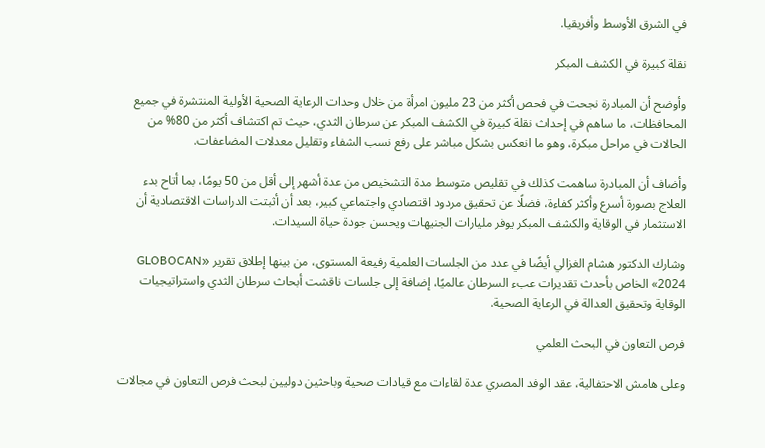في الشرق الأوسط وأفريقيا.

نقلة كبيرة في الكشف المبكر

وأوضح أن المبادرة نجحت في فحص أكثر من 23 مليون امرأة من خلال وحدات الرعاية الصحية الأولية المنتشرة في جميع المحافظات، ما ساهم في إحداث نقلة كبيرة في الكشف المبكر عن سرطان الثدي، حيث تم اكتشاف أكثر من 80% من الحالات في مراحل مبكرة، وهو ما انعكس بشكل مباشر على رفع نسب الشفاء وتقليل معدلات المضاعفات.

وأضاف أن المبادرة ساهمت كذلك في تقليص متوسط مدة التشخيص من عدة أشهر إلى أقل من 50 يومًا، بما أتاح بدء العلاج بصورة أسرع وأكثر كفاءة، فضلًا عن تحقيق مردود اقتصادي واجتماعي كبير، بعد أن أثبتت الدراسات الاقتصادية أن الاستثمار في الوقاية والكشف المبكر يوفر مليارات الجنيهات ويحسن جودة حياة السيدات.

وشارك الدكتور هشام الغزالي أيضًا في عدد من الجلسات العلمية رفيعة المستوى، من بينها إطلاق تقرير «GLOBOCAN 2024» الخاص بأحدث تقديرات عبء السرطان عالميًا، إضافة إلى جلسات ناقشت أبحاث سرطان الثدي واستراتيجيات الوقاية وتحقيق العدالة في الرعاية الصحية.

فرص التعاون في البحث العلمي

وعلى هامش الاحتفالية، عقد الوفد المصري عدة لقاءات مع قيادات صحية وباحثين دوليين لبحث فرص التعاون في مجالات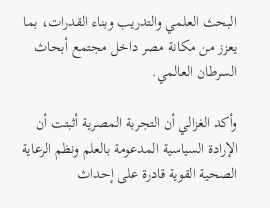البحث العلمي والتدريب وبناء القدرات، بما يعزز من مكانة مصر داخل مجتمع أبحاث السرطان العالمي.

وأكد الغزالي أن التجربة المصرية أثبتت أن الإرادة السياسية المدعومة بالعلم ونظم الرعاية الصحية القوية قادرة على إحداث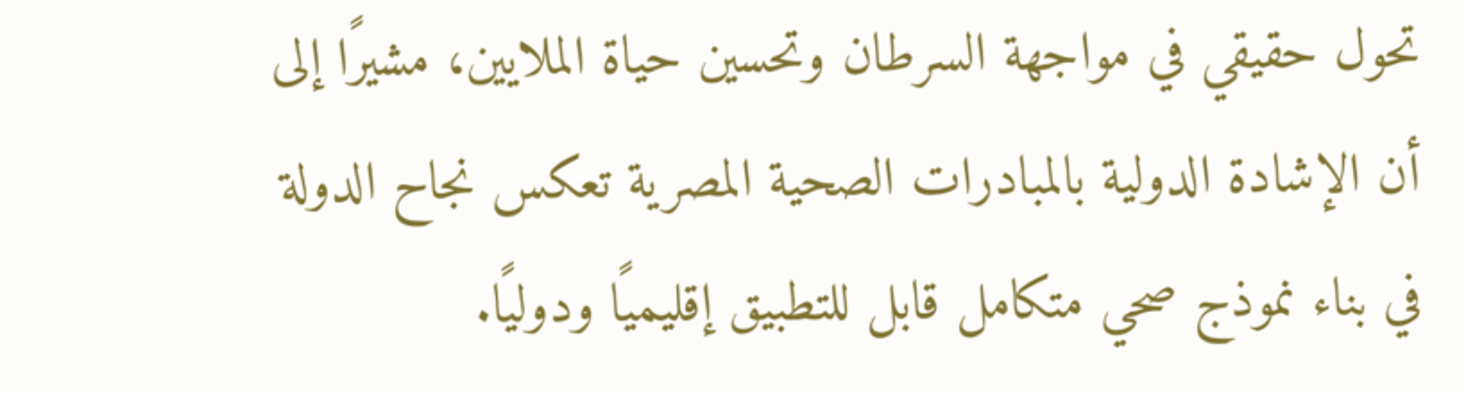تحول حقيقي في مواجهة السرطان وتحسين حياة الملايين، مشيرًا إلى أن الإشادة الدولية بالمبادرات الصحية المصرية تعكس نجاح الدولة في بناء نموذج صحي متكامل قابل للتطبيق إقليميًا ودوليًا.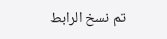تم نسخ الرابط